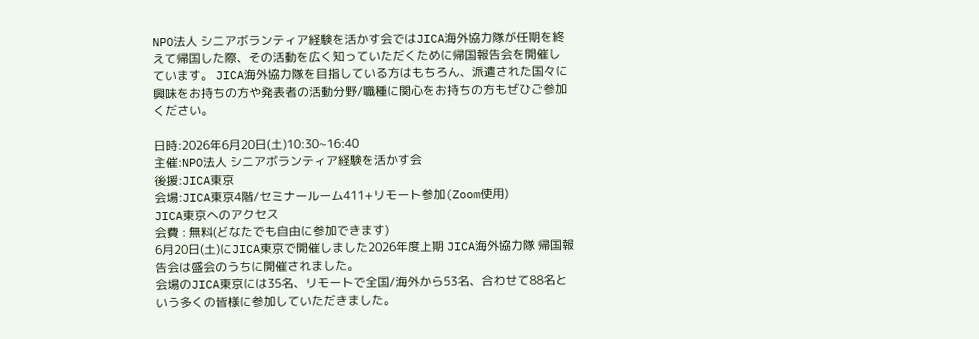NPO法人 シニアボランティア経験を活かす会ではJICA海外協力隊が任期を終えて帰国した際、その活動を広く知っていただくために帰国報告会を開催しています。 JICA海外協力隊を目指している方はもちろん、派遣された国々に興味をお持ちの方や発表者の活動分野/職種に関心をお持ちの方もぜひご参加ください。

日時:2026年6月20日(土)10:30~16:40
主催:NPO法人 シニアボランティア経験を活かす会
後援:JICA東京
会場:JICA東京4階/セミナールーム411+リモート参加(Zoom使用)
JICA東京へのアクセス
会費 : 無料(どなたでも自由に参加できます)
6月20日(土)にJICA東京で開催しました2026年度上期 JICA海外協力隊 帰国報告会は盛会のうちに開催されました。
会場のJICA東京には35名、リモートで全国/海外から53名、合わせて88名という多くの皆様に参加していただきました。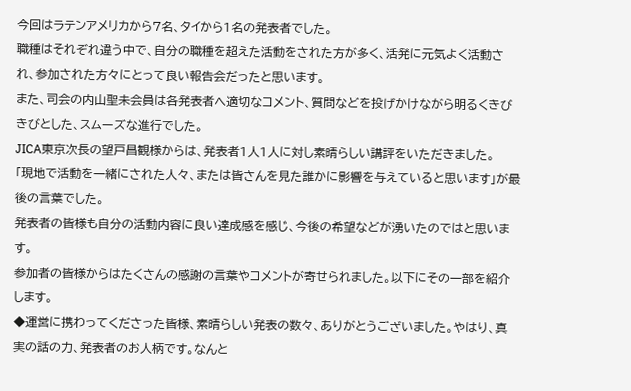今回はラテンアメリカから7名、タイから1名の発表者でした。
職種はそれぞれ違う中で、自分の職種を超えた活動をされた方が多く、活発に元気よく活動され、参加された方々にとって良い報告会だったと思います。
また、司会の内山聖未会員は各発表者へ適切なコメント、質問などを投げかけながら明るくきびきびとした、スムーズな進行でした。
JICA東京次長の望戸昌観様からは、発表者1人1人に対し素晴らしい講評をいただきました。
「現地で活動を一緒にされた人々、または皆さんを見た誰かに影響を与えていると思います」が最後の言葉でした。
発表者の皆様も自分の活動内容に良い達成感を感じ、今後の希望などが湧いたのではと思います。
参加者の皆様からはたくさんの感謝の言葉やコメントが寄せられました。以下にその一部を紹介します。
◆運営に携わってくださった皆様、素晴らしい発表の数々、ありがとうございました。やはり、真実の話の力、発表者のお人柄です。なんと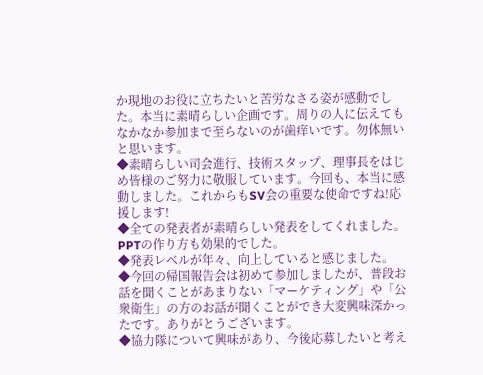か現地のお役に立ちたいと苦労なさる姿が感動でした。本当に素晴らしい企画です。周りの人に伝えてもなかなか参加まで至らないのが歯痒いです。勿体無いと思います。
◆素晴らしい司会進行、技術スタップ、理事長をはじめ皆様のご努力に敬服しています。今回も、本当に感動しました。これからもSV会の重要な使命ですね!応援します!
◆全ての発表者が素晴らしい発表をしてくれました。PPTの作り方も効果的でした。
◆発表レベルが年々、向上していると感じました。
◆今回の帰国報告会は初めて参加しましたが、普段お話を聞くことがあまりない「マーケティング」や「公衆衛生」の方のお話が聞くことができ大変興味深かったです。ありがとうございます。
◆協力隊について興味があり、今後応募したいと考え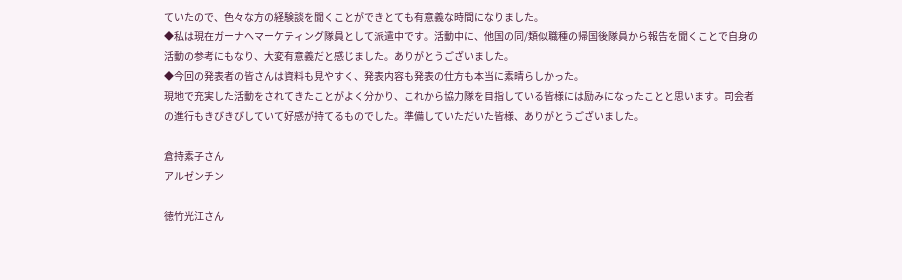ていたので、色々な方の経験談を聞くことができとても有意義な時間になりました。
◆私は現在ガーナへマーケティング隊員として派遣中です。活動中に、他国の同/類似職種の帰国後隊員から報告を聞くことで自身の活動の参考にもなり、大変有意義だと感じました。ありがとうございました。
◆今回の発表者の皆さんは資料も見やすく、発表内容も発表の仕方も本当に素晴らしかった。
現地で充実した活動をされてきたことがよく分かり、これから協力隊を目指している皆様には励みになったことと思います。司会者の進行もきびきびしていて好感が持てるものでした。準備していただいた皆様、ありがとうございました。

倉持素子さん
アルゼンチン

徳竹光江さん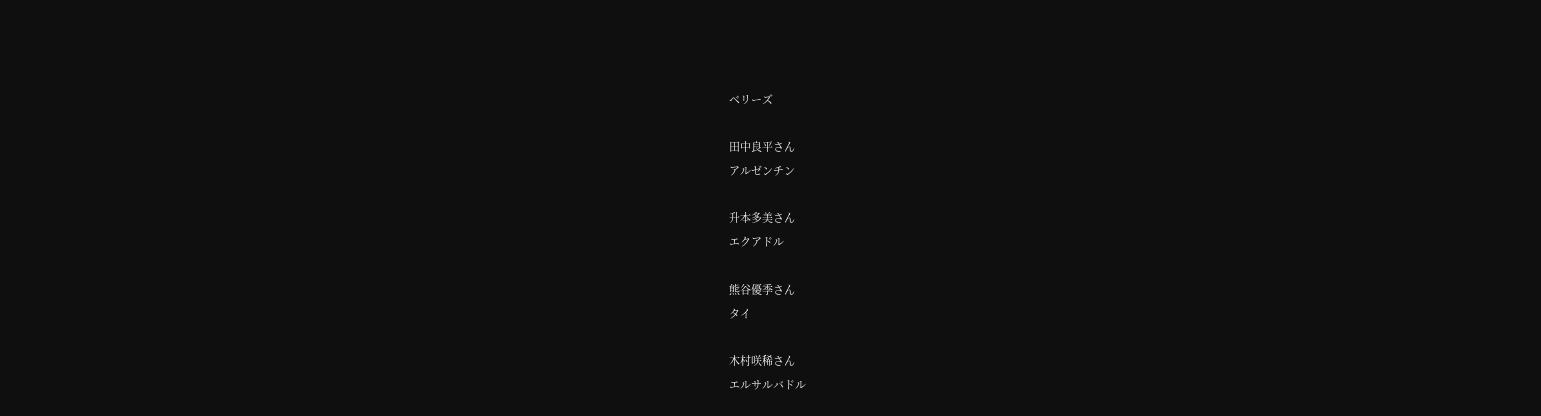ベリーズ

田中良平さん
アルゼンチン

升本多美さん
エクアドル

熊谷優季さん
タイ

木村咲稀さん
エルサルバドル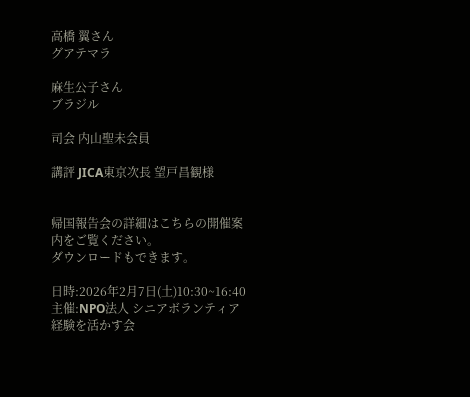高橋 翼さん
グアテマラ

麻生公子さん
ブラジル

司会 内山聖未会員

講評 JICA東京次長 望戸昌観様


帰国報告会の詳細はこちらの開催案内をご覧ください。
ダウンロードもできます。

日時:2026年2月7日(土)10:30~16:40
主催:NPO法人 シニアボランティア経験を活かす会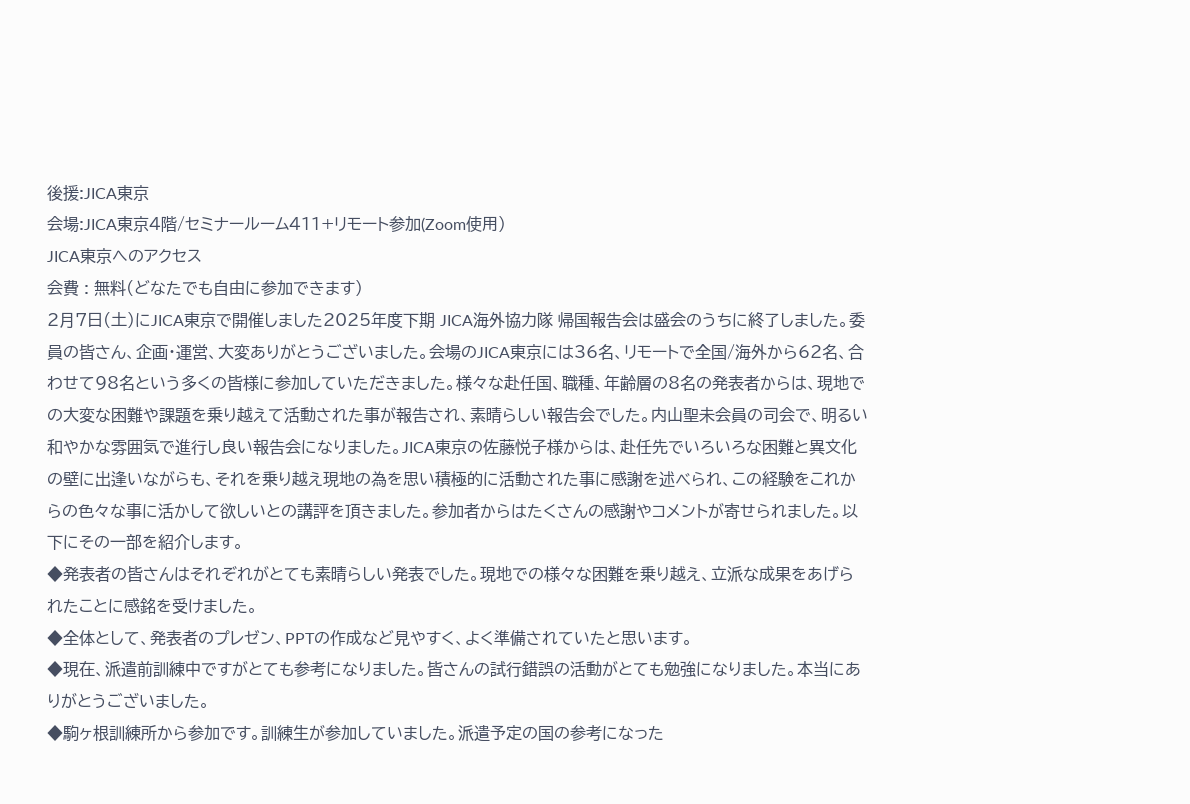後援:JICA東京
会場:JICA東京4階/セミナールーム411+リモート参加(Zoom使用)
JICA東京へのアクセス
会費 : 無料(どなたでも自由に参加できます)
2月7日(土)にJICA東京で開催しました2025年度下期 JICA海外協力隊 帰国報告会は盛会のうちに終了しました。委員の皆さん、企画・運営、大変ありがとうございました。会場のJICA東京には36名、リモートで全国/海外から62名、合わせて98名という多くの皆様に参加していただきました。様々な赴任国、職種、年齢層の8名の発表者からは、現地での大変な困難や課題を乗り越えて活動された事が報告され、素晴らしい報告会でした。内山聖未会員の司会で、明るい和やかな雰囲気で進行し良い報告会になりました。JICA東京の佐藤悦子様からは、赴任先でいろいろな困難と異文化の壁に出逢いながらも、それを乗り越え現地の為を思い積極的に活動された事に感謝を述べられ、この経験をこれからの色々な事に活かして欲しいとの講評を頂きました。参加者からはたくさんの感謝やコメントが寄せられました。以下にその一部を紹介します。
◆発表者の皆さんはそれぞれがとても素晴らしい発表でした。現地での様々な困難を乗り越え、立派な成果をあげられたことに感銘を受けました。
◆全体として、発表者のプレゼン、PPTの作成など見やすく、よく準備されていたと思います。
◆現在、派遣前訓練中ですがとても参考になりました。皆さんの試行錯誤の活動がとても勉強になりました。本当にありがとうございました。
◆駒ヶ根訓練所から参加です。訓練生が参加していました。派遣予定の国の参考になった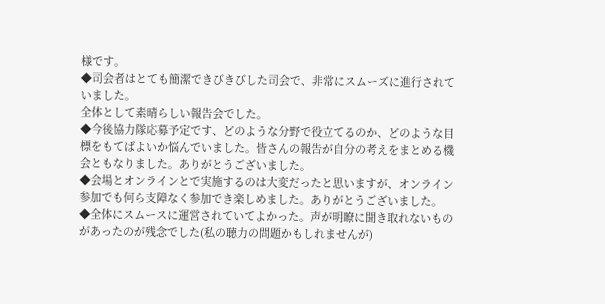様です。
◆司会者はとても簡潔できびきびした司会で、非常にスムーズに進行されていました。
全体として素晴らしい報告会でした。
◆今後協力隊応募予定です、どのような分野で役立てるのか、どのような目標をもてばよいか悩んでいました。皆さんの報告が自分の考えをまとめる機会ともなりました。ありがとうございました。
◆会場とオンラインとで実施するのは大変だったと思いますが、オンライン参加でも何ら支障なく参加でき楽しめました。ありがとうございました。
◆全体にスムースに運営されていてよかった。声が明瞭に聞き取れないものがあったのが残念でした(私の聴力の問題かもしれませんが)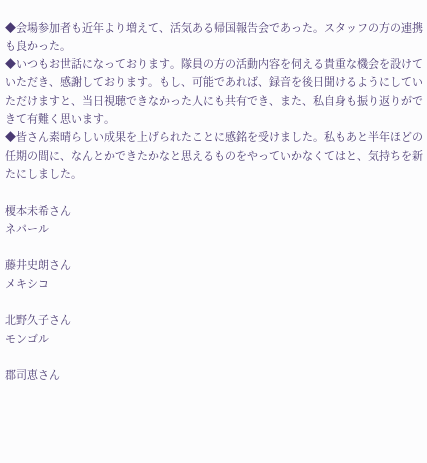◆会場参加者も近年より増えて、活気ある帰国報告会であった。スタッフの方の連携も良かった。
◆いつもお世話になっております。隊員の方の活動内容を伺える貴重な機会を設けていただき、感謝しております。もし、可能であれば、録音を後日聞けるようにしていただけますと、当日視聴できなかった人にも共有でき、また、私自身も振り返りができて有難く思います。
◆皆さん素晴らしい成果を上げられたことに感銘を受けました。私もあと半年ほどの任期の間に、なんとかできたかなと思えるものをやっていかなくてはと、気持ちを新たにしました。

榎本未希さん
ネパール

藤井史朗さん
メキシコ

北野久子さん
モンゴル

郡司恵さん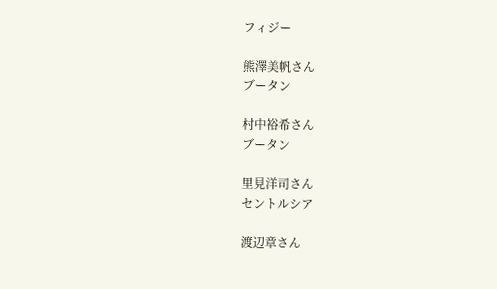フィジー

熊澤美帆さん
ブータン

村中裕希さん
ブータン

里見洋司さん
セントルシア

渡辺章さん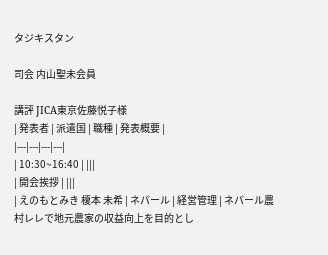タジキスタン

司会 内山聖未会員

講評 JICA東京佐藤悦子様
| 発表者 | 派遣国 | 職種 | 発表概要 |
|---|---|---|---|
| 10:30~16:40 | |||
| 開会挨拶 | |||
| えのもとみき 榎本 未希 | ネパール | 経営管理 | ネパール農村レレで地元農家の収益向上を目的とし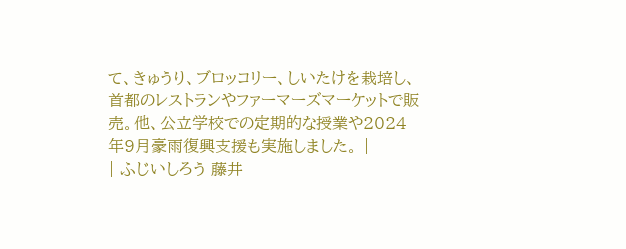て、きゅうり、ブロッコリー、しいたけを栽培し、首都のレストランやファーマーズマーケットで販売。他、公立学校での定期的な授業や2024年9月豪雨復興支援も実施しました。 |
| ふじいしろう 藤井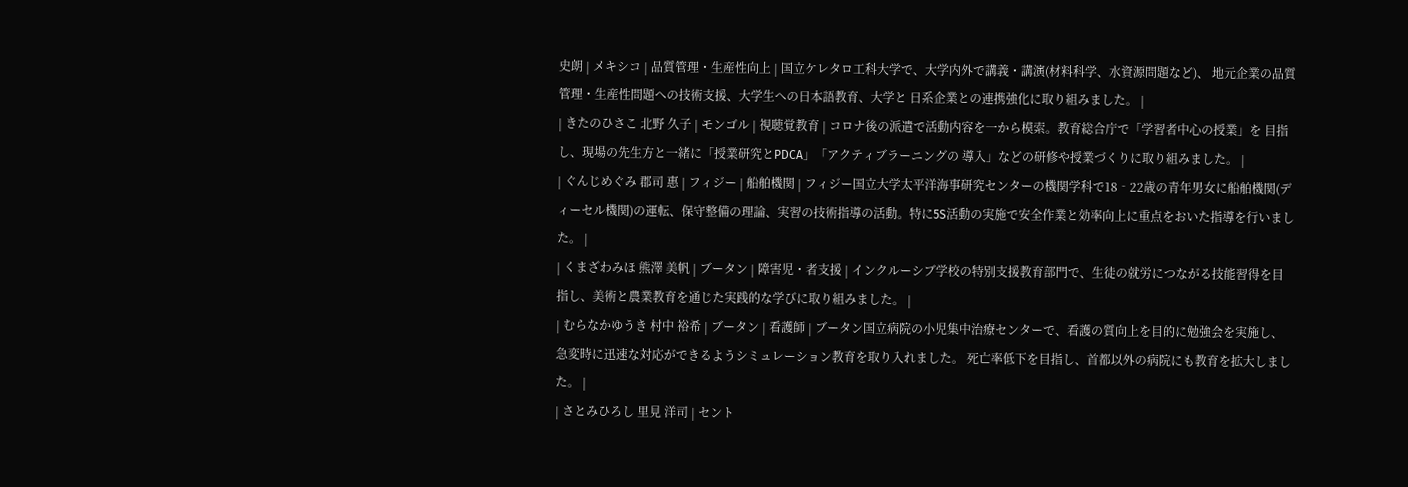史朗 | メキシコ | 品質管理・生産性向上 | 国立ケレタロ工科大学で、大学内外で講義・講演(材料科学、水資源問題など)、 地元企業の品質管理・生産性問題への技術支援、大学生への日本語教育、大学と 日系企業との連携強化に取り組みました。 |
| きたのひさこ 北野 久子 | モンゴル | 視聴覚教育 | コロナ後の派遣で活動内容を一から模索。教育総合庁で「学習者中心の授業」を 目指し、現場の先生方と一緒に「授業研究とPDCA」「アクティブラーニングの 導入」などの研修や授業づくりに取り組みました。 |
| ぐんじめぐみ 郡司 惠 | フィジー | 船舶機関 | フィジー国立大学太平洋海事研究センターの機関学科で18‐22歳の青年男女に船舶機関(ディーセル機関)の運転、保守整備の理論、実習の技術指導の活動。特に5S活動の実施で安全作業と効率向上に重点をおいた指導を行いました。 |
| くまざわみほ 熊澤 美帆 | ブータン | 障害児・者支援 | インクルーシブ学校の特別支援教育部門で、生徒の就労につながる技能習得を目指し、美術と農業教育を通じた実践的な学びに取り組みました。 |
| むらなかゆうき 村中 裕希 | ブータン | 看護師 | ブータン国立病院の小児集中治療センターで、看護の質向上を目的に勉強会を実施し、急変時に迅速な対応ができるようシミュレーション教育を取り入れました。 死亡率低下を目指し、首都以外の病院にも教育を拡大しました。 |
| さとみひろし 里見 洋司 | セント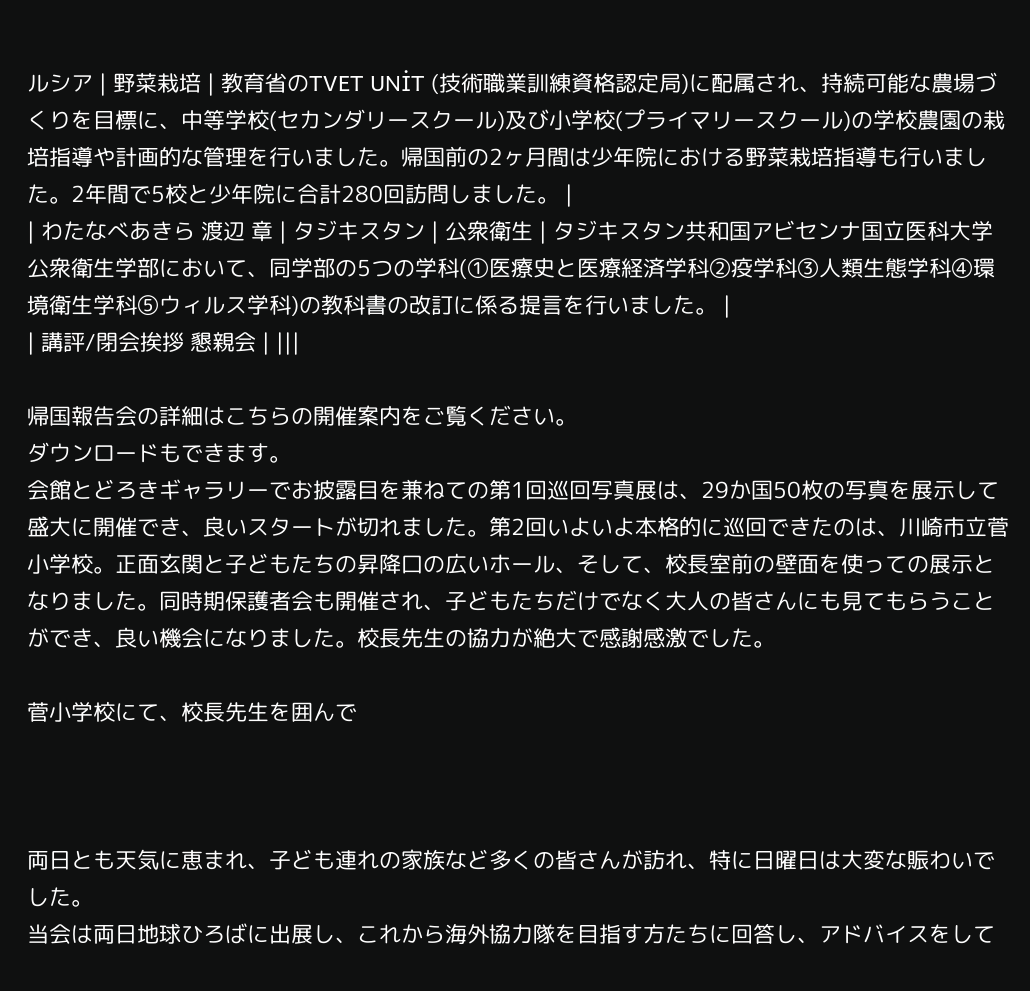ルシア | 野菜栽培 | 教育省のTVET UNİT (技術職業訓練資格認定局)に配属され、持続可能な農場づくりを目標に、中等学校(セカンダリースクール)及び小学校(プライマリースクール)の学校農園の栽培指導や計画的な管理を行いました。帰国前の2ヶ月間は少年院における野菜栽培指導も行いました。2年間で5校と少年院に合計280回訪問しました。 |
| わたなべあきら 渡辺 章 | タジキスタン | 公衆衛生 | タジキスタン共和国アビセンナ国立医科大学公衆衛生学部において、同学部の5つの学科(①医療史と医療経済学科②疫学科③人類生態学科④環境衛生学科⑤ウィルス学科)の教科書の改訂に係る提言を行いました。 |
| 講評/閉会挨拶 懇親会 | |||

帰国報告会の詳細はこちらの開催案内をご覧ください。
ダウンロードもできます。
会館とどろきギャラリーでお披露目を兼ねての第1回巡回写真展は、29か国50枚の写真を展示して盛大に開催でき、良いスタートが切れました。第2回いよいよ本格的に巡回できたのは、川崎市立菅小学校。正面玄関と子どもたちの昇降口の広いホール、そして、校長室前の壁面を使っての展示となりました。同時期保護者会も開催され、子どもたちだけでなく大人の皆さんにも見てもらうことができ、良い機会になりました。校長先生の協力が絶大で感謝感激でした。

菅小学校にて、校長先生を囲んで



両日とも天気に恵まれ、子ども連れの家族など多くの皆さんが訪れ、特に日曜日は大変な賑わいでした。
当会は両日地球ひろばに出展し、これから海外協力隊を目指す方たちに回答し、アドバイスをして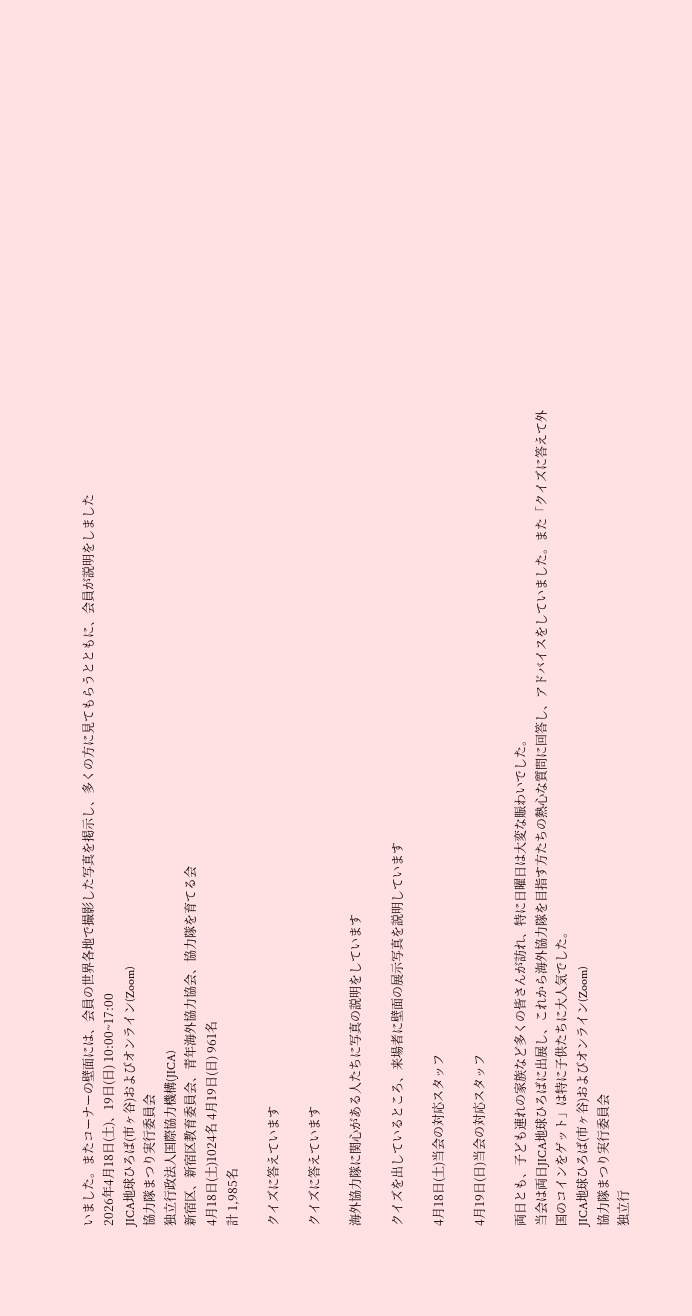いました。またコーナーの壁面には、会員の世界各地で撮影した写真を掲示し、多くの方に見てもらうとともに、会員が説明をしました
2026年4月18日(土)、19日(日) 10:00~17:00
JICA地球ひろば(市ヶ谷)およびオンライン(Zoom)
協力隊まつり実行委員会
独立行政法人国際協力機構(JICA)
新宿区、新宿区教育委員会、青年海外協力協会、協力隊を育てる会
4月18日(土)1024名 4月19日(日) 961名
計 1,985名

クイズに答えています

クイズに答えています

海外協力隊に関心がある人たちに写真の説明をしています

クイズを出しているところ、来場者に壁面の展示写真を説明しています

4月18日(土)当会の対応スタッフ

4月19日(日)当会の対応スタッフ

両日とも、子ども連れの家族など多くの皆さんが訪れ、特に日曜日は大変な賑わいでした。
当会は両日JICA地球ひろばに出展し、これから海外協力隊を目指す方たちの熱心な質問に回答し、アドバイスをしていました。また「クイズに答えて外国のコインをゲット」は特に子供たちに大人気でした。
JICA地球ひろば(市ヶ谷)およびオンライン(Zoom)
協力隊まつり実行委員会
独立行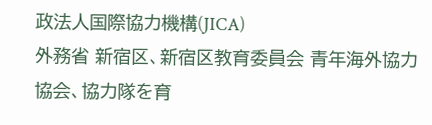政法人国際協力機構(JICA)
外務省 新宿区、新宿区教育委員会 青年海外協力協会、協力隊を育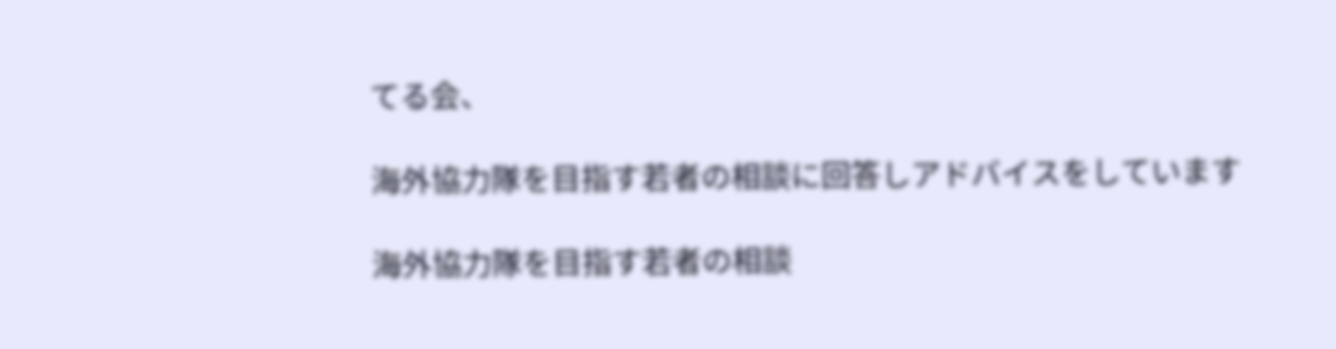てる会、

海外協力隊を目指す若者の相談に回答しアドバイスをしています

海外協力隊を目指す若者の相談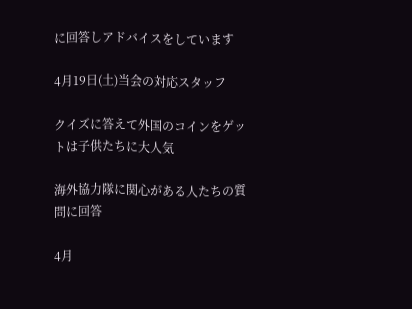に回答しアドバイスをしています

4月19日(土)当会の対応スタッフ

クイズに答えて外国のコインをゲットは子供たちに大人気

海外協力隊に関心がある人たちの質問に回答

4月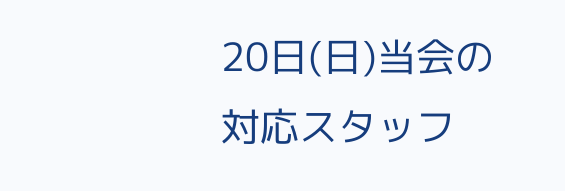20日(日)当会の対応スタッフ